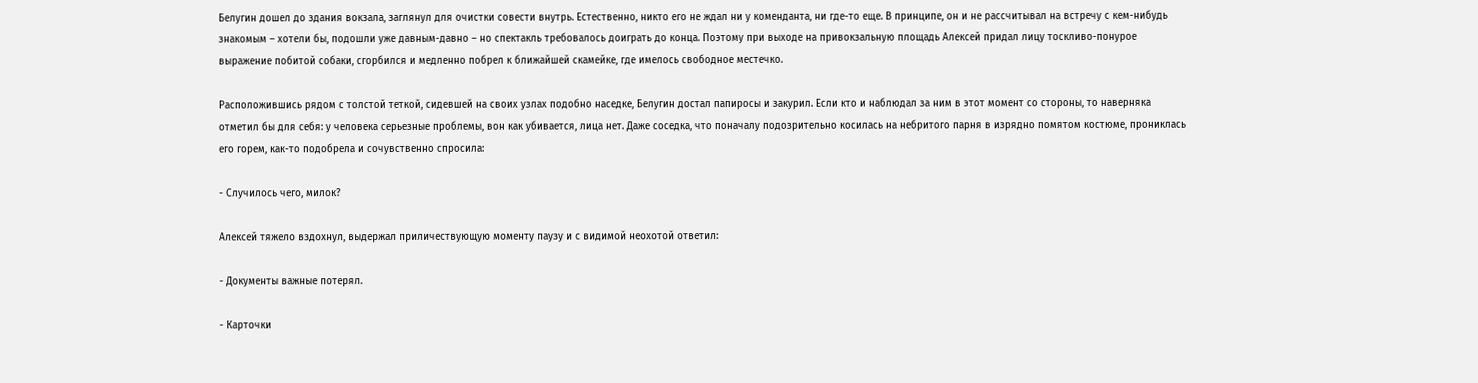Белугин дошел до здания вокзала, заглянул для очистки совести внутрь. Естественно, никто его не ждал ни у коменданта, ни где-то еще. В принципе, он и не рассчитывал на встречу с кем-нибудь знакомым – хотели бы, подошли уже давным-давно – но спектакль требовалось доиграть до конца. Поэтому при выходе на привокзальную площадь Алексей придал лицу тоскливо-понурое выражение побитой собаки, сгорбился и медленно побрел к ближайшей скамейке, где имелось свободное местечко.

Расположившись рядом с толстой теткой, сидевшей на своих узлах подобно наседке, Белугин достал папиросы и закурил. Если кто и наблюдал за ним в этот момент со стороны, то наверняка отметил бы для себя: у человека серьезные проблемы, вон как убивается, лица нет. Даже соседка, что поначалу подозрительно косилась на небритого парня в изрядно помятом костюме, прониклась его горем, как-то подобрела и сочувственно спросила:

- Случилось чего, милок?

Алексей тяжело вздохнул, выдержал приличествующую моменту паузу и c видимой неохотой ответил:

- Документы важные потерял.

- Карточки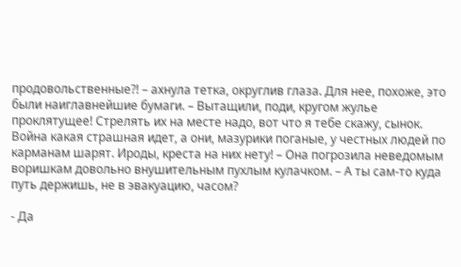продовольственные?! – ахнула тетка, округлив глаза. Для нее, похоже, это были наиглавнейшие бумаги. – Вытащили, поди, кругом жулье проклятущее! Стрелять их на месте надо, вот что я тебе скажу, сынок. Война какая страшная идет, а они, мазурики поганые, у честных людей по карманам шарят. Ироды, креста на них нету! – Она погрозила неведомым воришкам довольно внушительным пухлым кулачком. – А ты сам-то куда путь держишь, не в эвакуацию, часом?

- Да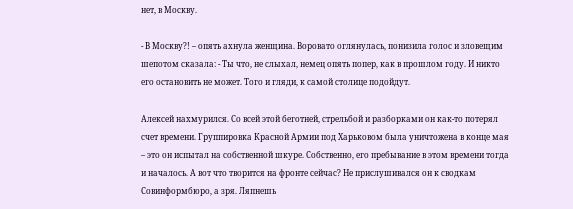нет, в Москву.

- В Москву?! – опять ахнула женщина. Воровато оглянулась, понизила голос и зловещим шепотом сказала: - Ты что, не слыхал, немец опять попер, как в прошлом году. И никто его остановить не может. Того и гляди, к самой столице подойдут.

Алексей нахмурился. Со всей этой беготней, стрельбой и разборками он как-то потерял счет времени. Группировка Красной Армии под Харьковом была уничтожена в конце мая – это он испытал на собственной шкуре. Собственно, его пребывание в этом времени тогда и началось. А вот что творится на фронте сейчас? Не прислушивался он к сводкам Совинформбюро, а зря. Ляпнешь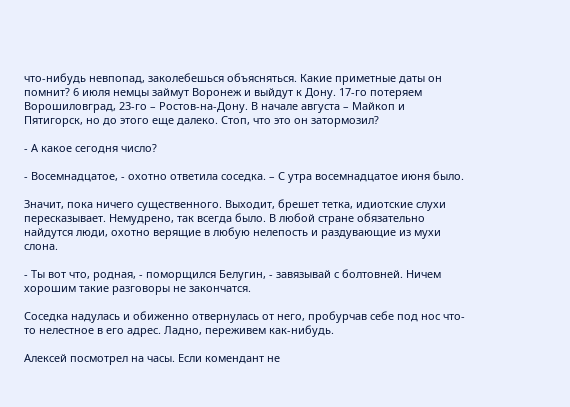что-нибудь невпопад, заколебешься объясняться. Какие приметные даты он помнит? 6 июля немцы займут Воронеж и выйдут к Дону. 17-го потеряем Ворошиловград, 23-го – Ростов-на-Дону. В начале августа – Майкоп и Пятигорск, но до этого еще далеко. Стоп, что это он затормозил?

- А какое сегодня число?

- Восемнадцатое, - охотно ответила соседка. – С утра восемнадцатое июня было.

Значит, пока ничего существенного. Выходит, брешет тетка, идиотские слухи пересказывает. Немудрено, так всегда было. В любой стране обязательно найдутся люди, охотно верящие в любую нелепость и раздувающие из мухи слона.

- Ты вот что, родная, - поморщился Белугин, - завязывай с болтовней. Ничем хорошим такие разговоры не закончатся.

Соседка надулась и обиженно отвернулась от него, пробурчав себе под нос что-то нелестное в его адрес. Ладно, переживем как-нибудь.

Алексей посмотрел на часы. Если комендант не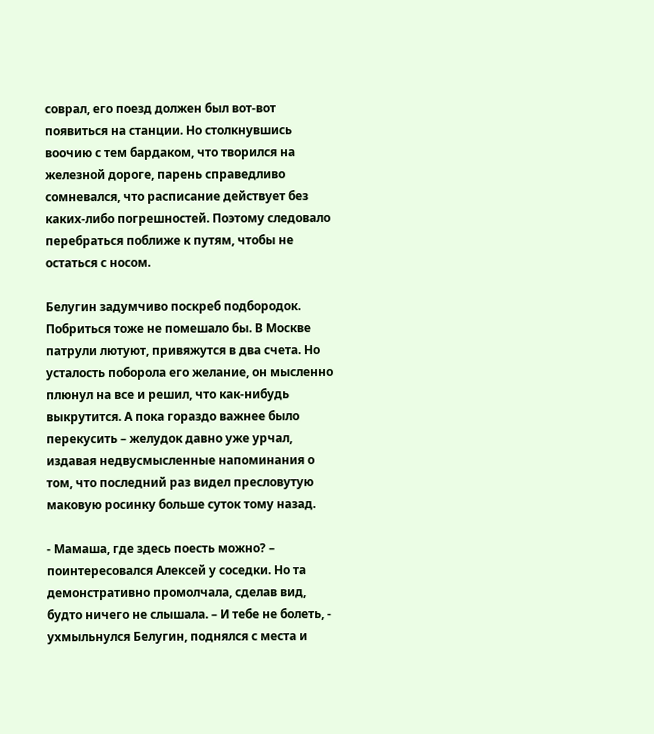соврал, его поезд должен был вот-вот появиться на станции. Но столкнувшись воочию с тем бардаком, что творился на железной дороге, парень справедливо сомневался, что расписание действует без каких-либо погрешностей. Поэтому следовало перебраться поближе к путям, чтобы не остаться с носом.

Белугин задумчиво поскреб подбородок. Побриться тоже не помешало бы. В Москве патрули лютуют, привяжутся в два счета. Но усталость поборола его желание, он мысленно плюнул на все и решил, что как-нибудь выкрутится. А пока гораздо важнее было перекусить – желудок давно уже урчал, издавая недвусмысленные напоминания о том, что последний раз видел пресловутую маковую росинку больше суток тому назад.

- Мамаша, где здесь поесть можно? – поинтересовался Алексей у соседки. Но та демонстративно промолчала, сделав вид, будто ничего не слышала. – И тебе не болеть, - ухмыльнулся Белугин, поднялся с места и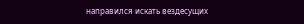направился искать вездесущих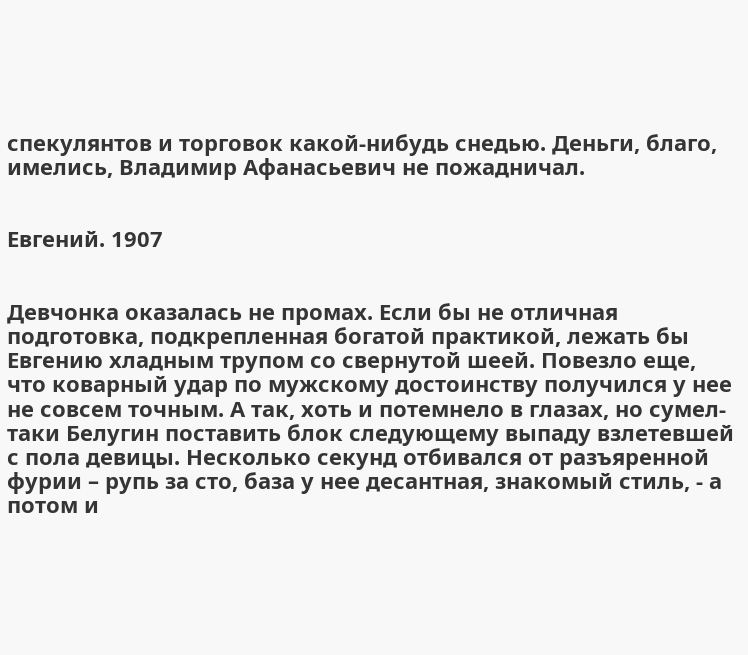спекулянтов и торговок какой-нибудь снедью. Деньги, благо, имелись, Владимир Афанасьевич не пожадничал.


Евгений. 1907


Девчонка оказалась не промах. Если бы не отличная подготовка, подкрепленная богатой практикой, лежать бы Евгению хладным трупом со свернутой шеей. Повезло еще, что коварный удар по мужскому достоинству получился у нее не совсем точным. А так, хоть и потемнело в глазах, но сумел-таки Белугин поставить блок следующему выпаду взлетевшей с пола девицы. Несколько секунд отбивался от разъяренной фурии – рупь за сто, база у нее десантная, знакомый стиль, - а потом и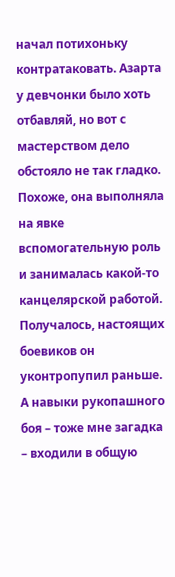начал потихоньку контратаковать. Азарта у девчонки было хоть отбавляй, но вот с мастерством дело обстояло не так гладко. Похоже, она выполняла на явке вспомогательную роль и занималась какой-то канцелярской работой. Получалось, настоящих боевиков он уконтропупил раньше. А навыки рукопашного боя – тоже мне загадка – входили в общую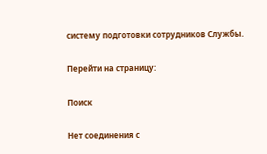систему подготовки сотрудников Службы.

Перейти на страницу:

Поиск

Нет соединения с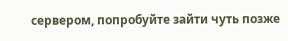сервером, попробуйте зайти чуть позже